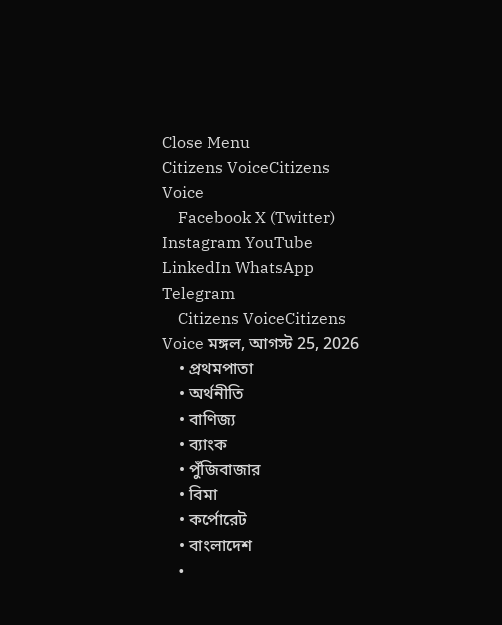Close Menu
Citizens VoiceCitizens Voice
    Facebook X (Twitter) Instagram YouTube LinkedIn WhatsApp Telegram
    Citizens VoiceCitizens Voice মঙ্গল, আগস্ট 25, 2026
    • প্রথমপাতা
    • অর্থনীতি
    • বাণিজ্য
    • ব্যাংক
    • পুঁজিবাজার
    • বিমা
    • কর্পোরেট
    • বাংলাদেশ
    •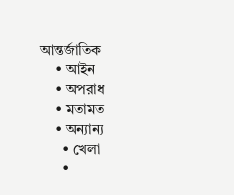আন্তর্জাতিক
    • আইন
    • অপরাধ
    • মতামত
    • অন্যান্য
      • খেলা
      •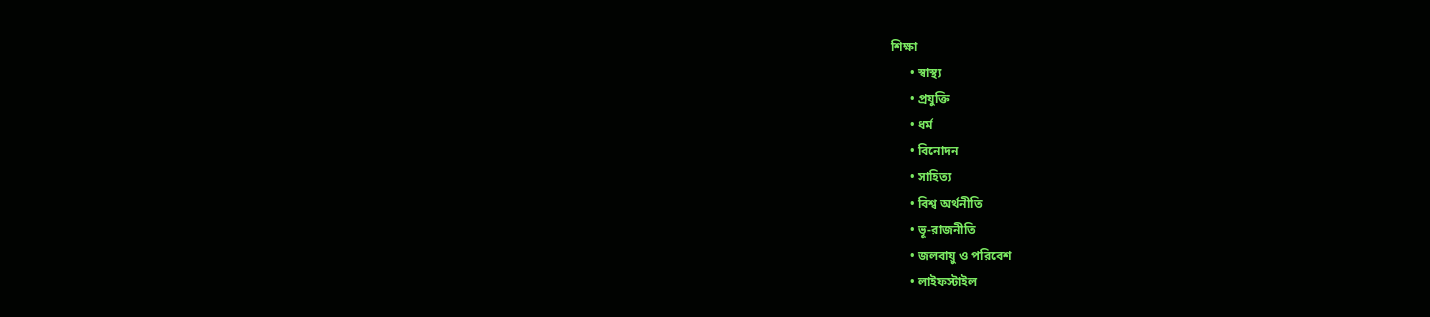শিক্ষা
      • স্বাস্থ্য
      • প্রযুক্তি
      • ধর্ম
      • বিনোদন
      • সাহিত্য
      • বিশ্ব অর্থনীতি
      • ভূ-রাজনীতি
      • জলবায়ু ও পরিবেশ
      • লাইফস্টাইল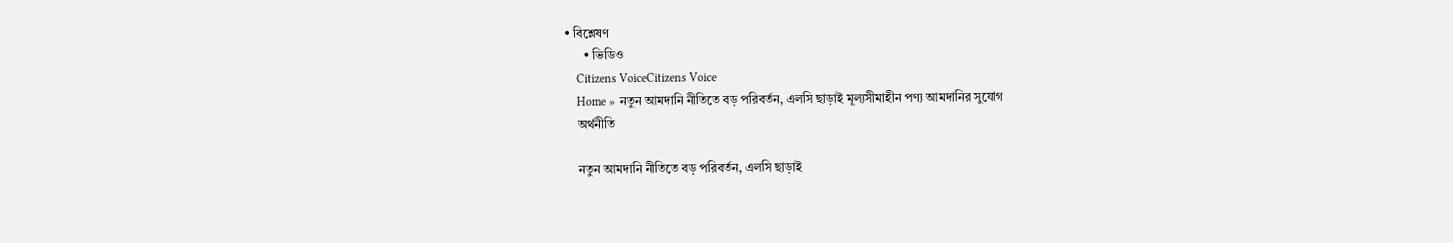• বিশ্লেষণ
      • ভিডিও
    Citizens VoiceCitizens Voice
    Home » নতুন আমদানি নীতিতে বড় পরিবর্তন, এলসি ছাড়াই মূল্যসীমাহীন পণ্য আমদানির সুযোগ
    অর্থনীতি

    নতুন আমদানি নীতিতে বড় পরিবর্তন, এলসি ছাড়াই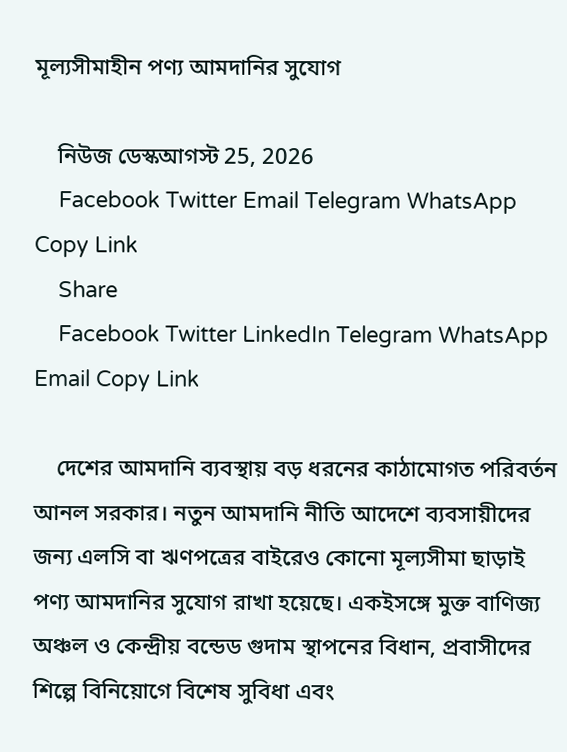মূল্যসীমাহীন পণ্য আমদানির সুযোগ

    নিউজ ডেস্কআগস্ট 25, 2026
    Facebook Twitter Email Telegram WhatsApp Copy Link
    Share
    Facebook Twitter LinkedIn Telegram WhatsApp Email Copy Link

    দেশের আমদানি ব্যবস্থায় বড় ধরনের কাঠামোগত পরিবর্তন আনল সরকার। নতুন আমদানি নীতি আদেশে ব্যবসায়ীদের জন্য এলসি বা ঋণপত্রের বাইরেও কোনো মূল্যসীমা ছাড়াই পণ্য আমদানির সুযোগ রাখা হয়েছে। একইসঙ্গে মুক্ত বাণিজ্য অঞ্চল ও কেন্দ্রীয় বন্ডেড গুদাম স্থাপনের বিধান, প্রবাসীদের শিল্পে বিনিয়োগে বিশেষ সুবিধা এবং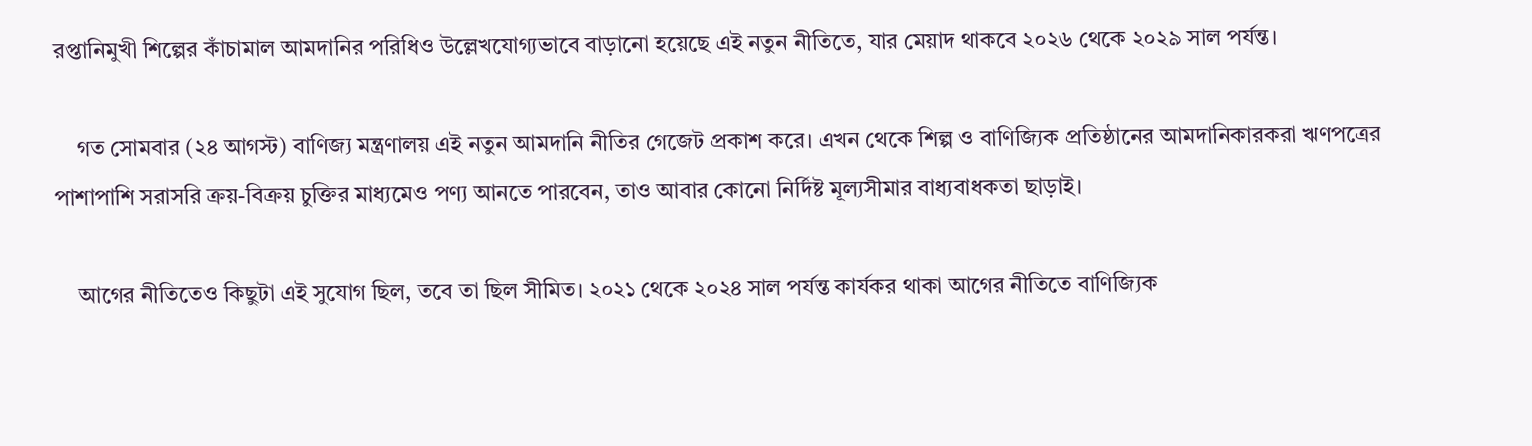রপ্তানিমুখী শিল্পের কাঁচামাল আমদানির পরিধিও উল্লেখযোগ্যভাবে বাড়ানো হয়েছে এই নতুন নীতিতে, যার মেয়াদ থাকবে ২০২৬ থেকে ২০২৯ সাল পর্যন্ত।

    গত সোমবার (২৪ আগস্ট) বাণিজ্য মন্ত্রণালয় এই নতুন আমদানি নীতির গেজেট প্রকাশ করে। এখন থেকে শিল্প ও বাণিজ্যিক প্রতিষ্ঠানের আমদানিকারকরা ঋণপত্রের পাশাপাশি সরাসরি ক্রয়-বিক্রয় চুক্তির মাধ্যমেও পণ্য আনতে পারবেন, তাও আবার কোনো নির্দিষ্ট মূল্যসীমার বাধ্যবাধকতা ছাড়াই।

    আগের নীতিতেও কিছুটা এই সুযোগ ছিল, তবে তা ছিল সীমিত। ২০২১ থেকে ২০২৪ সাল পর্যন্ত কার্যকর থাকা আগের নীতিতে বাণিজ্যিক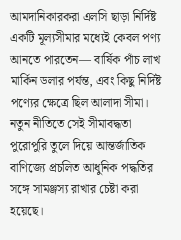আমদানিকারকরা এলসি ছাড়া নির্দিষ্ট একটি মূল্যসীমার মধ্যেই কেবল পণ্য আনতে পারতেন— বার্ষিক পাঁচ লাখ মার্কিন ডলার পর্যন্ত, এবং কিছু নির্দিষ্ট পণ্যের ক্ষেত্রে ছিল আলাদা সীমা। নতুন নীতিতে সেই সীমাবদ্ধতা পুরোপুরি তুলে দিয়ে আন্তর্জাতিক বাণিজ্যে প্রচলিত আধুনিক পদ্ধতির সঙ্গে সামঞ্জস্য রাখার চেষ্টা করা হয়েছে।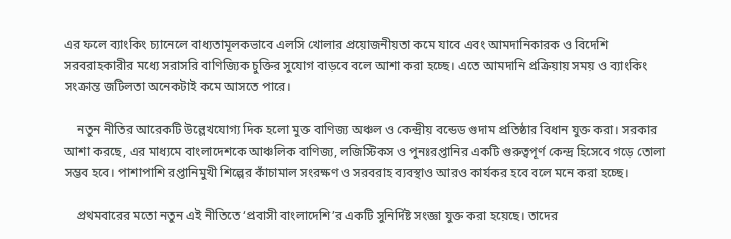এর ফলে ব্যাংকিং চ্যানেলে বাধ্যতামূলকভাবে এলসি খোলার প্রয়োজনীয়তা কমে যাবে এবং আমদানিকারক ও বিদেশি সরবরাহকারীর মধ্যে সরাসরি বাণিজ্যিক চুক্তির সুযোগ বাড়বে বলে আশা করা হচ্ছে। এতে আমদানি প্রক্রিয়ায় সময় ও ব্যাংকিং সংক্রান্ত জটিলতা অনেকটাই কমে আসতে পারে।

    নতুন নীতির আরেকটি উল্লেখযোগ্য দিক হলো মুক্ত বাণিজ্য অঞ্চল ও কেন্দ্রীয় বন্ডেড গুদাম প্রতিষ্ঠার বিধান যুক্ত করা। সরকার আশা করছে, এর মাধ্যমে বাংলাদেশকে আঞ্চলিক বাণিজ্য, লজিস্টিকস ও পুনঃরপ্তানির একটি গুরুত্বপূর্ণ কেন্দ্র হিসেবে গড়ে তোলা সম্ভব হবে। পাশাপাশি রপ্তানিমুখী শিল্পের কাঁচামাল সংরক্ষণ ও সরবরাহ ব্যবস্থাও আরও কার্যকর হবে বলে মনে করা হচ্ছে।

    প্রথমবারের মতো নতুন এই নীতিতে ‘প্রবাসী বাংলাদেশি’র একটি সুনির্দিষ্ট সংজ্ঞা যুক্ত করা হয়েছে। তাদের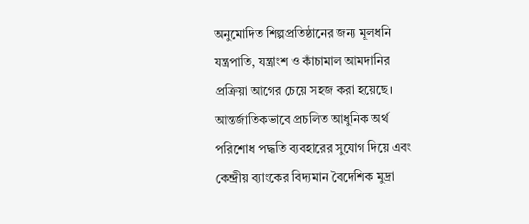অনুমোদিত শিল্পপ্রতিষ্ঠানের জন্য মূলধনি যন্ত্রপাতি, যন্ত্রাংশ ও কাঁচামাল আমদানির প্রক্রিয়া আগের চেয়ে সহজ করা হয়েছে। আন্তর্জাতিকভাবে প্রচলিত আধুনিক অর্থ পরিশোধ পদ্ধতি ব্যবহারের সুযোগ দিয়ে এবং কেন্দ্রীয় ব্যাংকের বিদ্যমান বৈদেশিক মুদ্রা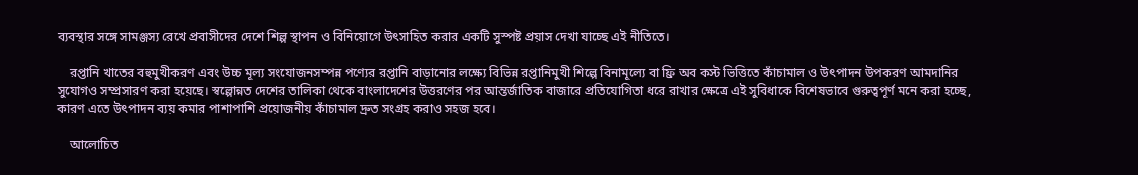ব্যবস্থার সঙ্গে সামঞ্জস্য রেখে প্রবাসীদের দেশে শিল্প স্থাপন ও বিনিয়োগে উৎসাহিত করার একটি সুস্পষ্ট প্রয়াস দেখা যাচ্ছে এই নীতিতে।

    রপ্তানি খাতের বহুমুখীকরণ এবং উচ্চ মূল্য সংযোজনসম্পন্ন পণ্যের রপ্তানি বাড়ানোর লক্ষ্যে বিভিন্ন রপ্তানিমুখী শিল্পে বিনামূল্যে বা ফ্রি অব কস্ট ভিত্তিতে কাঁচামাল ও উৎপাদন উপকরণ আমদানির সুযোগও সম্প্রসারণ করা হয়েছে। স্বল্পোন্নত দেশের তালিকা থেকে বাংলাদেশের উত্তরণের পর আন্তর্জাতিক বাজারে প্রতিযোগিতা ধরে রাখার ক্ষেত্রে এই সুবিধাকে বিশেষভাবে গুরুত্বপূর্ণ মনে করা হচ্ছে, কারণ এতে উৎপাদন ব্যয় কমার পাশাপাশি প্রয়োজনীয় কাঁচামাল দ্রুত সংগ্রহ করাও সহজ হবে।

    আলোচিত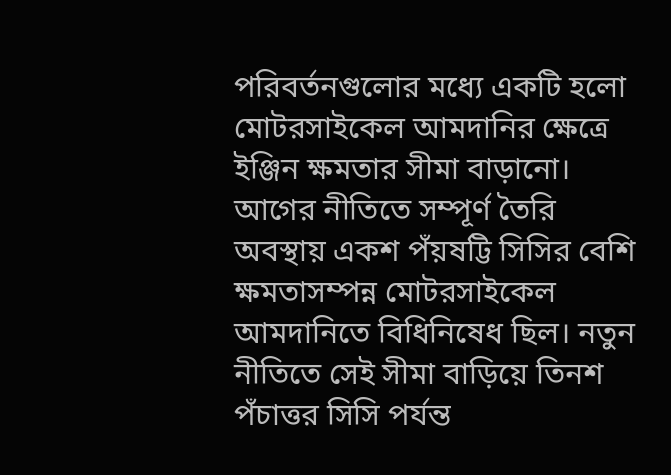পরিবর্তনগুলোর মধ্যে একটি হলো মোটরসাইকেল আমদানির ক্ষেত্রে ইঞ্জিন ক্ষমতার সীমা বাড়ানো। আগের নীতিতে সম্পূর্ণ তৈরি অবস্থায় একশ পঁয়ষট্টি সিসির বেশি ক্ষমতাসম্পন্ন মোটরসাইকেল আমদানিতে বিধিনিষেধ ছিল। নতুন নীতিতে সেই সীমা বাড়িয়ে তিনশ পঁচাত্তর সিসি পর্যন্ত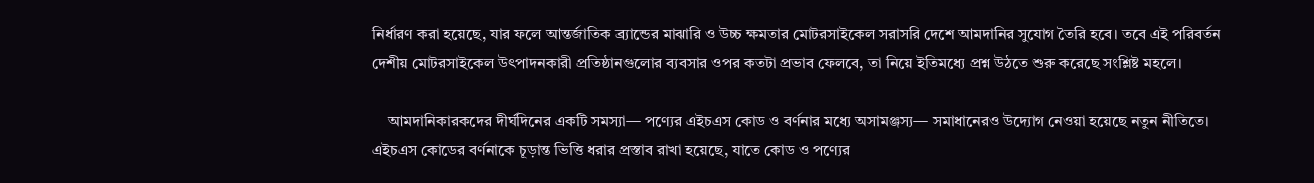নির্ধারণ করা হয়েছে, যার ফলে আন্তর্জাতিক ব্র্যান্ডের মাঝারি ও উচ্চ ক্ষমতার মোটরসাইকেল সরাসরি দেশে আমদানির সুযোগ তৈরি হবে। তবে এই পরিবর্তন দেশীয় মোটরসাইকেল উৎপাদনকারী প্রতিষ্ঠানগুলোর ব্যবসার ওপর কতটা প্রভাব ফেলবে, তা নিয়ে ইতিমধ্যে প্রশ্ন উঠতে শুরু করেছে সংশ্লিষ্ট মহলে।

    আমদানিকারকদের দীর্ঘদিনের একটি সমস্যা— পণ্যের এইচএস কোড ও বর্ণনার মধ্যে অসামঞ্জস্য— সমাধানেরও উদ্যোগ নেওয়া হয়েছে নতুন নীতিতে। এইচএস কোডের বর্ণনাকে চূড়ান্ত ভিত্তি ধরার প্রস্তাব রাখা হয়েছে, যাতে কোড ও পণ্যের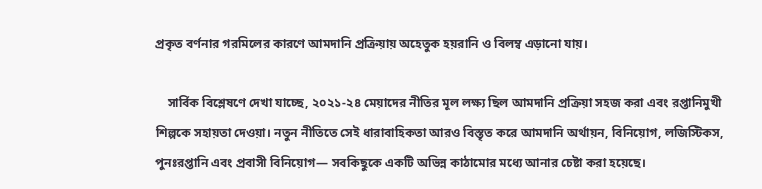প্রকৃত বর্ণনার গরমিলের কারণে আমদানি প্রক্রিয়ায় অহেতুক হয়রানি ও বিলম্ব এড়ানো যায়।

    সার্বিক বিশ্লেষণে দেখা যাচ্ছে, ২০২১-২৪ মেয়াদের নীতির মূল লক্ষ্য ছিল আমদানি প্রক্রিয়া সহজ করা এবং রপ্তানিমুখী শিল্পকে সহায়তা দেওয়া। নতুন নীতিতে সেই ধারাবাহিকতা আরও বিস্তৃত করে আমদানি অর্থায়ন, বিনিয়োগ, লজিস্টিকস, পুনঃরপ্তানি এবং প্রবাসী বিনিয়োগ— সবকিছুকে একটি অভিন্ন কাঠামোর মধ্যে আনার চেষ্টা করা হয়েছে।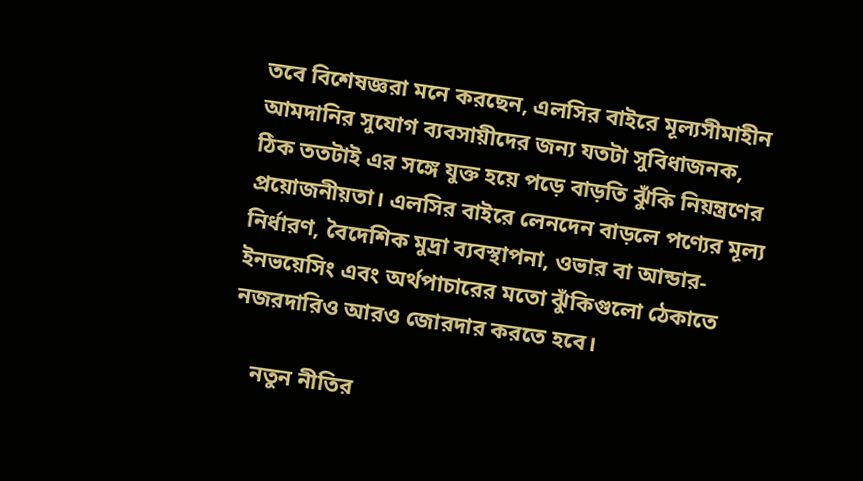তবে বিশেষজ্ঞরা মনে করছেন, এলসির বাইরে মূল্যসীমাহীন আমদানির সুযোগ ব্যবসায়ীদের জন্য যতটা সুবিধাজনক, ঠিক ততটাই এর সঙ্গে যুক্ত হয়ে পড়ে বাড়তি ঝুঁকি নিয়ন্ত্রণের প্রয়োজনীয়তা। এলসির বাইরে লেনদেন বাড়লে পণ্যের মূল্য নির্ধারণ, বৈদেশিক মুদ্রা ব্যবস্থাপনা, ওভার বা আন্ডার-ইনভয়েসিং এবং অর্থপাচারের মতো ঝুঁকিগুলো ঠেকাতে নজরদারিও আরও জোরদার করতে হবে।

    নতুন নীতির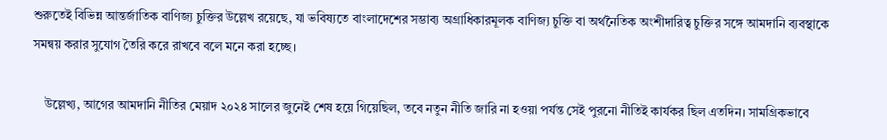শুরুতেই বিভিন্ন আন্তর্জাতিক বাণিজ্য চুক্তির উল্লেখ রয়েছে, যা ভবিষ্যতে বাংলাদেশের সম্ভাব্য অগ্রাধিকারমূলক বাণিজ্য চুক্তি বা অর্থনৈতিক অংশীদারিত্ব চুক্তির সঙ্গে আমদানি ব্যবস্থাকে সমন্বয় করার সুযোগ তৈরি করে রাখবে বলে মনে করা হচ্ছে।

    উল্লেখ্য, আগের আমদানি নীতির মেয়াদ ২০২৪ সালের জুনেই শেষ হয়ে গিয়েছিল, তবে নতুন নীতি জারি না হওয়া পর্যন্ত সেই পুরনো নীতিই কার্যকর ছিল এতদিন। সামগ্রিকভাবে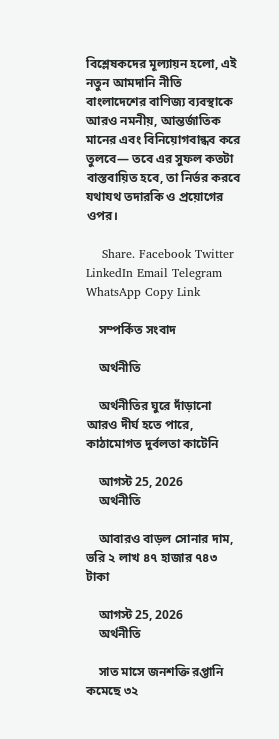বিশ্লেষকদের মূল্যায়ন হলো, এই নতুন আমদানি নীতি বাংলাদেশের বাণিজ্য ব্যবস্থাকে আরও নমনীয়, আন্তর্জাতিক মানের এবং বিনিয়োগবান্ধব করে তুলবে— তবে এর সুফল কতটা বাস্তবায়িত হবে, তা নির্ভর করবে যথাযথ তদারকি ও প্রয়োগের ওপর।

    Share. Facebook Twitter LinkedIn Email Telegram WhatsApp Copy Link

    সম্পর্কিত সংবাদ

    অর্থনীতি

    অর্থনীতির ঘুরে দাঁড়ানো আরও দীর্ঘ হতে পারে, কাঠামোগত দুর্বলতা কাটেনি

    আগস্ট 25, 2026
    অর্থনীতি

    আবারও বাড়ল সোনার দাম, ভরি ২ লাখ ৪৭ হাজার ৭৪৩ টাকা

    আগস্ট 25, 2026
    অর্থনীতি

    সাত মাসে জনশক্তি রপ্তানি কমেছে ৩২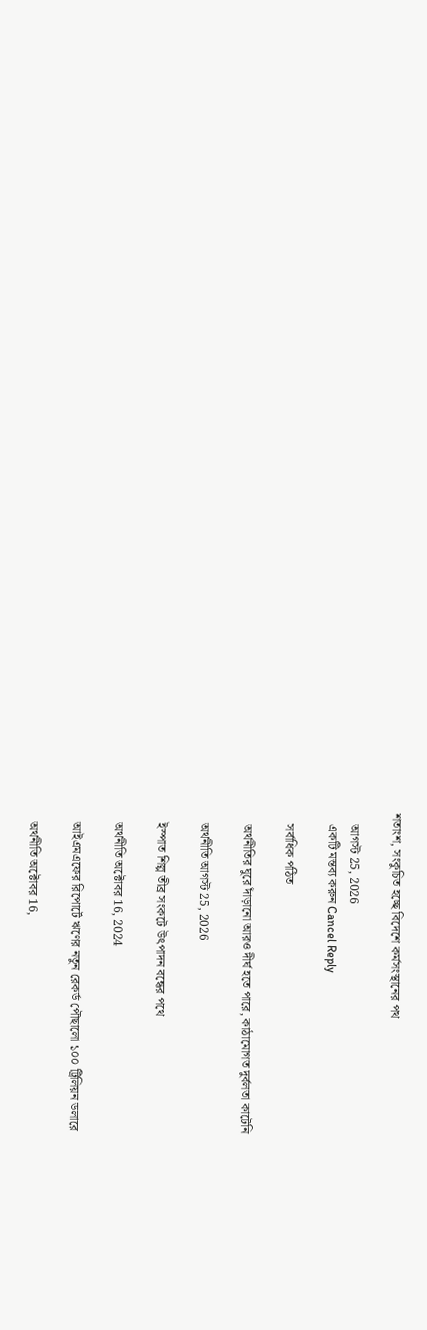শতাংশ, সংকুচিত হচ্ছে বিদেশে কর্মসংস্থানের পথ

    আগস্ট 25, 2026
    একটি মন্তব্য করুন Cancel Reply

    সর্বাধিক পঠিত

    অর্থনীতির ঘুরে দাঁড়ানো আরও দীর্ঘ হতে পারে, কাঠামোগত দুর্বলতা কাটেনি

    অর্থনীতি আগস্ট 25, 2026

    ইস্পাত শিল্প তীব্র সংকটে উৎপাদন বন্ধের পথে

    অর্থনীতি অক্টোবর 16, 2024

    আইএমএফের রিপোর্টে ঋণের নতুন রেকর্ড পৌছালো ১০০ ট্রিলিয়ন ডলারে

    অর্থনীতি অক্টোবর 16,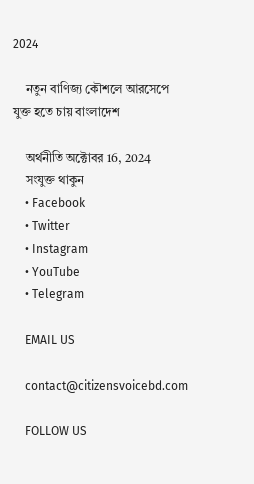2024

    নতুন বাণিজ্য কৌশলে আরসেপে যুক্ত হতে চায় বাংলাদেশ

    অর্থনীতি অক্টোবর 16, 2024
    সংযুক্ত থাকুন
    • Facebook
    • Twitter
    • Instagram
    • YouTube
    • Telegram

    EMAIL US

    contact@citizensvoicebd.com

    FOLLOW US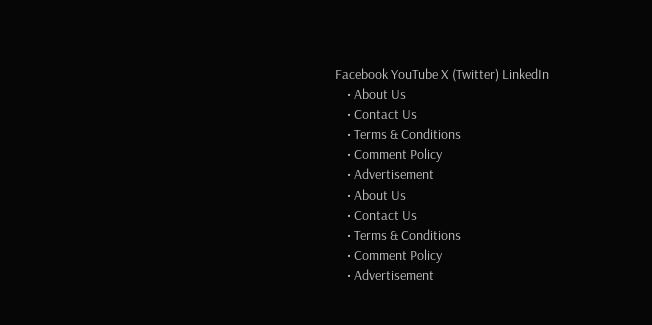Facebook YouTube X (Twitter) LinkedIn
    • About Us
    • Contact Us
    • Terms & Conditions
    • Comment Policy
    • Advertisement
    • About Us
    • Contact Us
    • Terms & Conditions
    • Comment Policy
    • Advertisement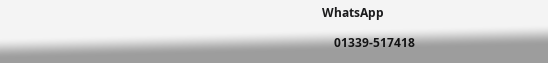WhatsApp

    01339-517418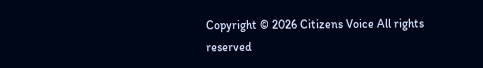Copyright © 2026 Citizens Voice All rights reserved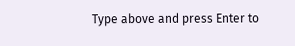Type above and press Enter to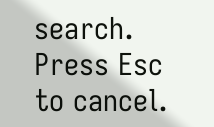search. Press Esc to cancel.